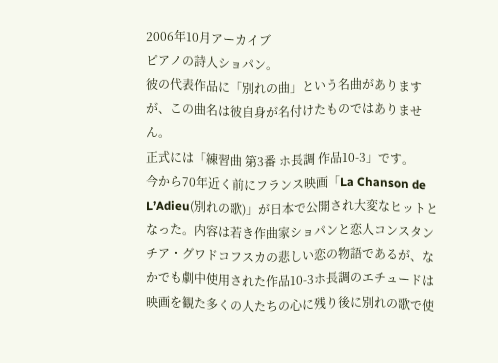2006年10月アーカイブ
ピアノの詩人ショパン。
彼の代表作品に「別れの曲」という名曲がありますが、この曲名は彼自身が名付けたものではありません。
正式には「練習曲 第3番 ホ長調 作品10-3」です。
今から70年近く前にフランス映画「La Chanson de L’Adieu(別れの歌)」が日本で公開され大変なヒットとなった。内容は若き作曲家ショパンと恋人コンスタンチア・グワドコフスカの悲しい恋の物語であるが、なかでも劇中使用された作品10-3ホ長調のエチュードは映画を観た多くの人たちの心に残り後に別れの歌で使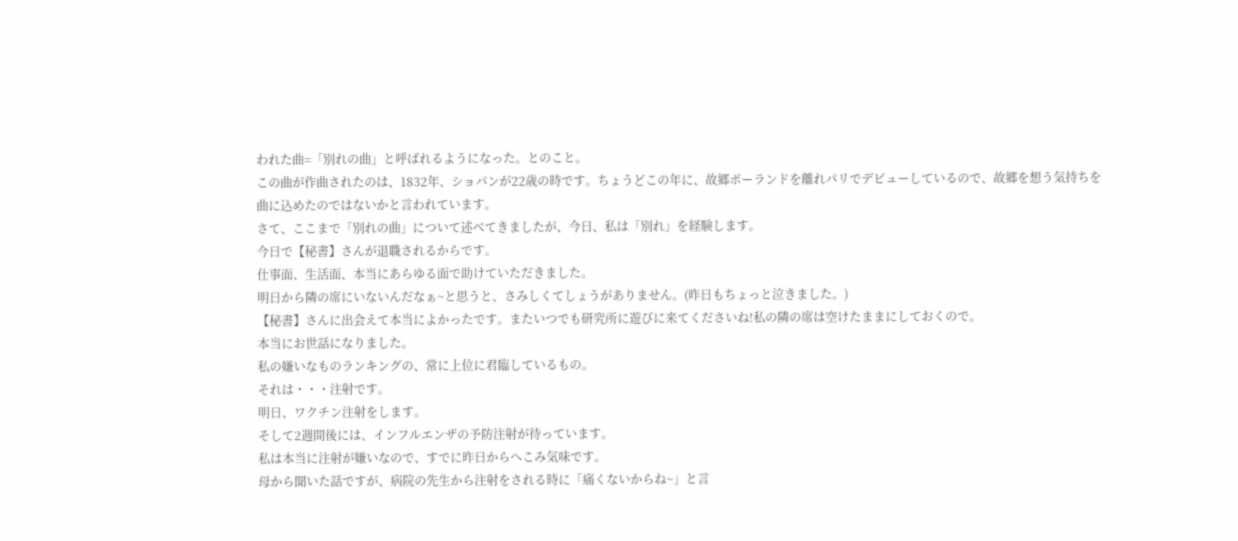われた曲=「別れの曲」と呼ばれるようになった。とのこと。
この曲が作曲されたのは、1832年、ショパンが22歳の時です。ちょうどこの年に、故郷ポーランドを離れパリでデビューしているので、故郷を想う気持ちを曲に込めたのではないかと言われています。
さて、ここまで「別れの曲」について述べてきましたが、今日、私は「別れ」を経験します。
今日で【秘書】さんが退職されるからです。
仕事面、生活面、本当にあらゆる面で助けていただきました。
明日から隣の席にいないんだなぁ~と思うと、さみしくてしょうがありません。(昨日もちょっと泣きました。)
【秘書】さんに出会えて本当によかったです。またいつでも研究所に遊びに来てくださいね!私の隣の席は空けたままにしておくので。
本当にお世話になりました。
私の嫌いなものランキングの、常に上位に君臨しているもの。
それは・・・注射です。
明日、ワクチン注射をします。
そして2週間後には、インフルエンザの予防注射が待っています。
私は本当に注射が嫌いなので、すでに昨日からへこみ気味です。
母から聞いた話ですが、病院の先生から注射をされる時に「痛くないからね~」と言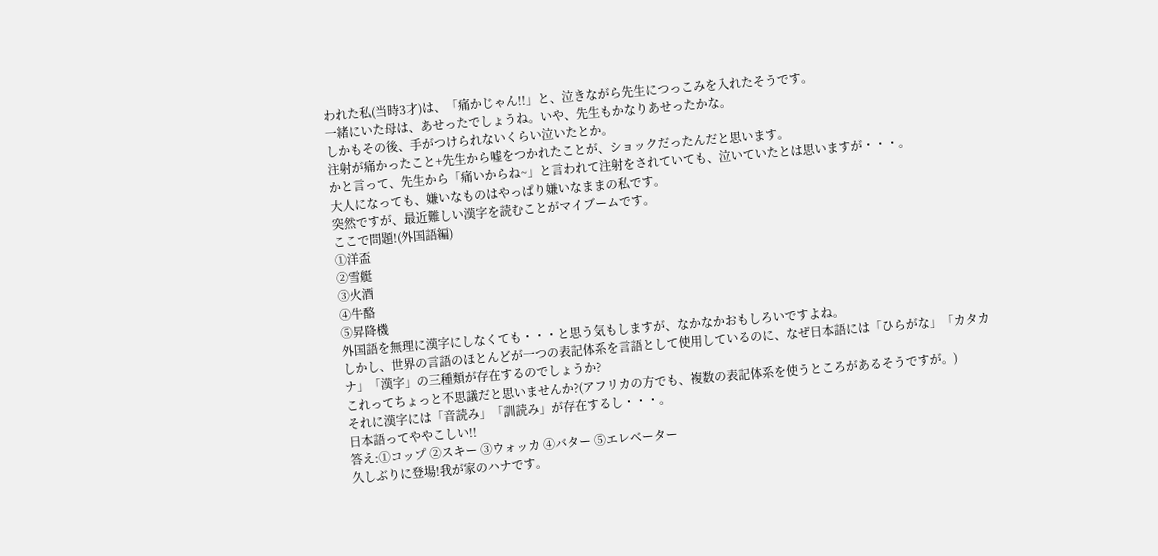われた私(当時3才)は、「痛かじゃん!!」と、泣きながら先生につっこみを入れたそうです。
一緒にいた母は、あせったでしょうね。いや、先生もかなりあせったかな。
しかもその後、手がつけられないくらい泣いたとか。
注射が痛かったこと+先生から嘘をつかれたことが、ショックだったんだと思います。
かと言って、先生から「痛いからね~」と言われて注射をされていても、泣いていたとは思いますが・・・。
大人になっても、嫌いなものはやっぱり嫌いなままの私です。
突然ですが、最近難しい漢字を読むことがマイブームです。
ここで問題!(外国語編)
①洋盃
②雪艇
③火酒
④牛酪
⑤昇降機
外国語を無理に漢字にしなくても・・・と思う気もしますが、なかなかおもしろいですよね。
しかし、世界の言語のほとんどが一つの表記体系を言語として使用しているのに、なぜ日本語には「ひらがな」「カタカナ」「漢字」の三種類が存在するのでしょうか?
これってちょっと不思議だと思いませんか?(アフリカの方でも、複数の表記体系を使うところがあるそうですが。)
それに漢字には「音読み」「訓読み」が存在するし・・・。
日本語ってややこしい!!
答え:①コップ ②スキー ③ウォッカ ④バター ⑤エレベーター
久しぶりに登場!我が家のハナです。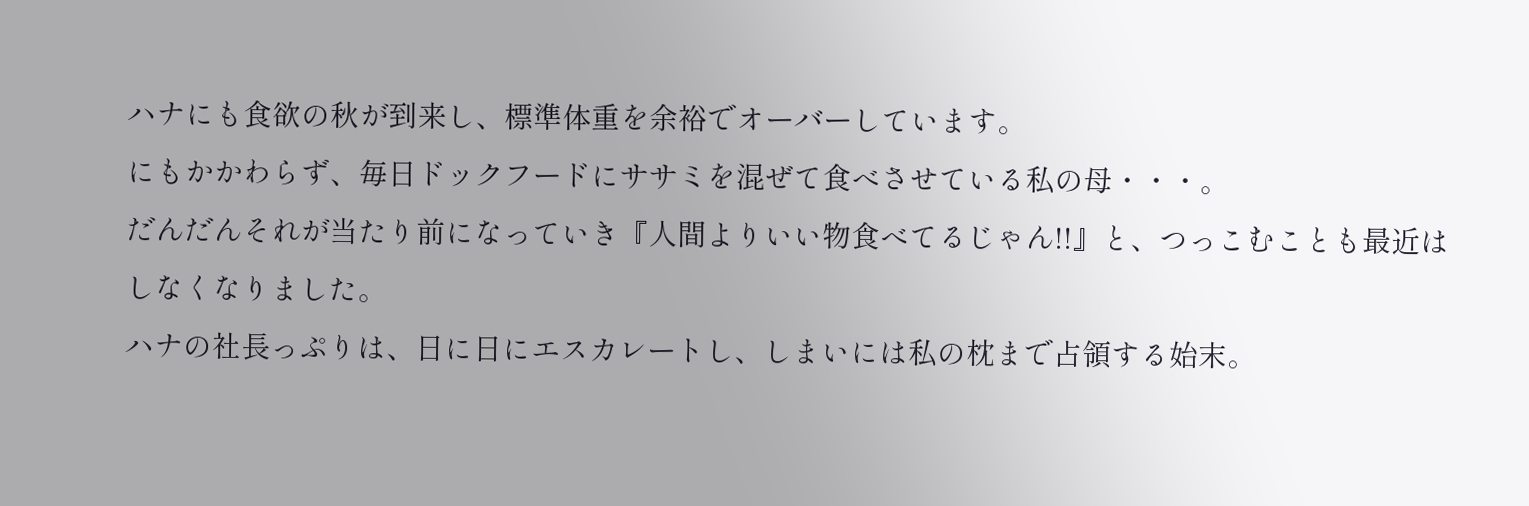ハナにも食欲の秋が到来し、標準体重を余裕でオーバーしています。
にもかかわらず、毎日ドックフードにササミを混ぜて食べさせている私の母・・・。
だんだんそれが当たり前になっていき『人間よりいい物食べてるじゃん!!』と、つっこむことも最近はしなくなりました。
ハナの社長っぷりは、日に日にエスカレートし、しまいには私の枕まで占領する始末。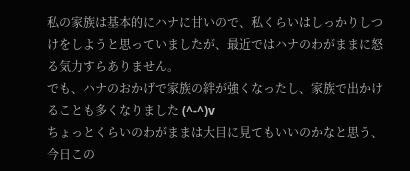私の家族は基本的にハナに甘いので、私くらいはしっかりしつけをしようと思っていましたが、最近ではハナのわがままに怒る気力すらありません。
でも、ハナのおかげで家族の絆が強くなったし、家族で出かけることも多くなりました (^-^)v
ちょっとくらいのわがままは大目に見てもいいのかなと思う、今日この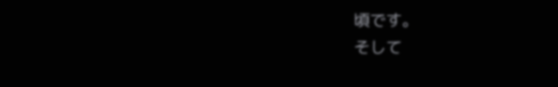頃です。
そして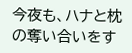今夜も、ハナと枕の奪い合いをす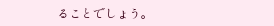ることでしょう。